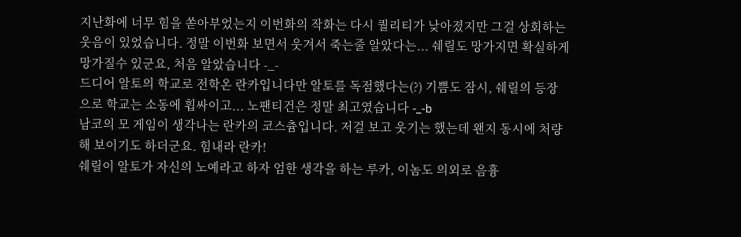지난화에 너무 힘을 쏟아부었는지 이번화의 작화는 다시 퀄리티가 낮아졌지만 그걸 상회하는 웃음이 있었습니다. 정말 이번화 보면서 웃겨서 죽는줄 알았다는... 쉐릴도 망가지면 확실하게 망가질수 있군요, 처음 알았습니다 -_-
드디어 알토의 학교로 전학온 란카입니다만 알토를 독점했다는(?) 기쁨도 잠시, 쉐릴의 등장으로 학교는 소동에 휩싸이고... 노팬티건은 정말 최고였습니다 -_-b
남코의 모 게임이 생각나는 란카의 코스츔입니다. 저걸 보고 웃기는 했는데 왠지 동시에 처량해 보이기도 하더군요. 힘내라 란카!
쉐릴이 알토가 자신의 노예라고 하자 엄한 생각을 하는 루카, 이놈도 의외로 음흉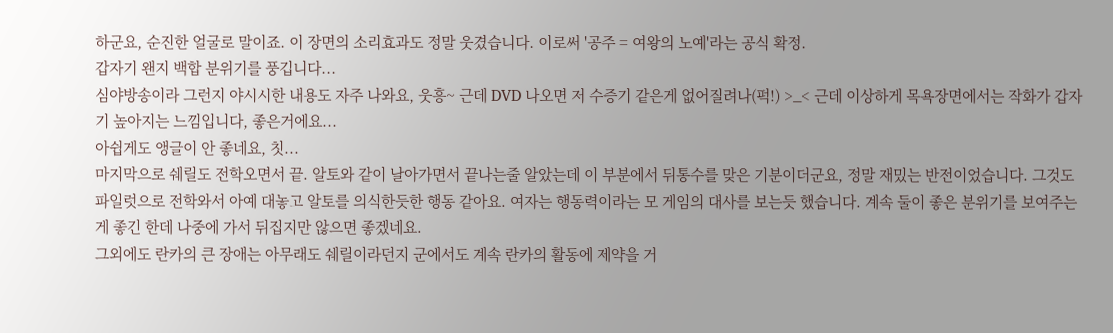하군요, 순진한 얼굴로 말이죠. 이 장면의 소리효과도 정말 웃겼습니다. 이로써 '공주 = 여왕의 노예'라는 공식 확정.
갑자기 왠지 백합 분위기를 풍깁니다...
심야방송이라 그런지 야시시한 내용도 자주 나와요, 웃흥~ 근데 DVD 나오면 저 수증기 같은게 없어질려나(퍽!) >_< 근데 이상하게 목욕장면에서는 작화가 갑자기 높아지는 느낌입니다, 좋은거에요...
아쉽게도 앵글이 안 좋네요, 칫...
마지막으로 쉐릴도 전학오면서 끝. 알토와 같이 날아가면서 끝나는줄 알았는데 이 부분에서 뒤통수를 맞은 기분이더군요, 정말 재밌는 반전이었습니다. 그것도 파일럿으로 전학와서 아예 대놓고 알토를 의식한듯한 행동 같아요. 여자는 행동력이라는 모 게임의 대사를 보는듯 했습니다. 계속 둘이 좋은 분위기를 보여주는게 좋긴 한데 나중에 가서 뒤집지만 않으면 좋겠네요.
그외에도 란카의 큰 장애는 아무래도 쉐릴이라던지 군에서도 계속 란카의 활동에 제약을 거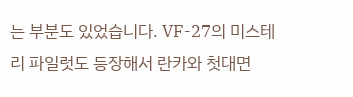는 부분도 있었습니다. VF-27의 미스테리 파일럿도 등장해서 란카와 첫대면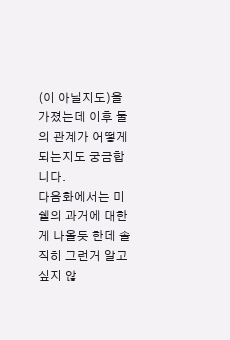(이 아닐지도)을 가졌는데 이후 둘의 관계가 어떻게 되는지도 궁금합니다.
다음화에서는 미쉘의 과거에 대한게 나올듯 한데 솔직히 그런거 알고싶지 않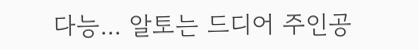다능... 알토는 드디어 주인공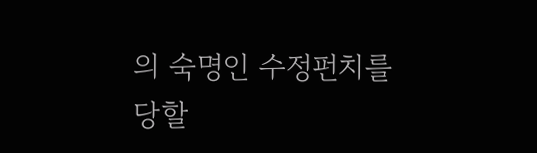의 숙명인 수정펀치를 당할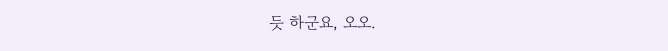듯 하군요, 오오.